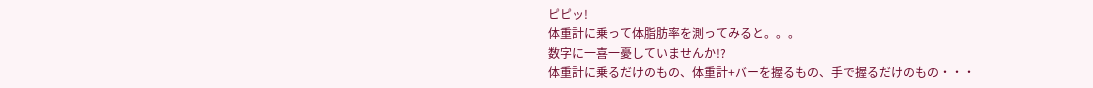ピピッ!
体重計に乗って体脂肪率を測ってみると。。。
数字に一喜一憂していませんか!?
体重計に乗るだけのもの、体重計+バーを握るもの、手で握るだけのもの・・・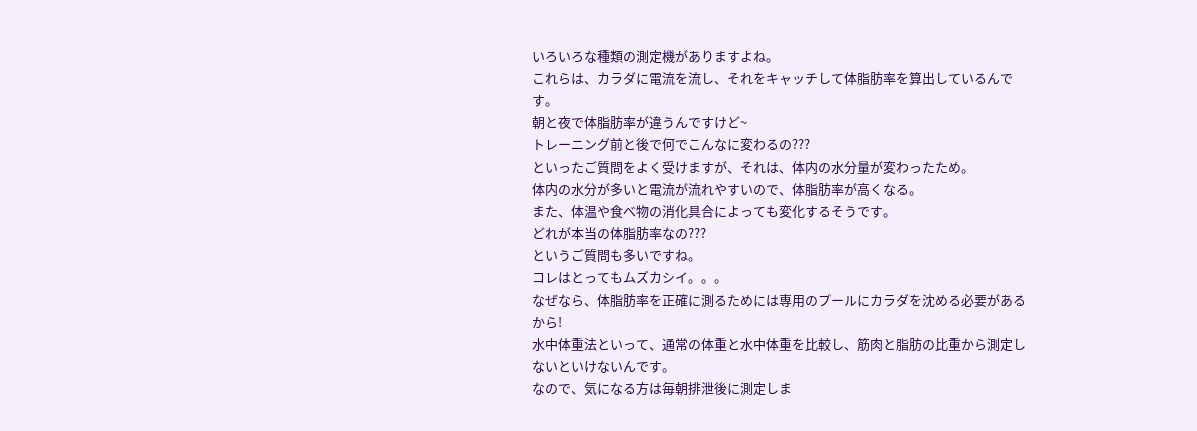いろいろな種類の測定機がありますよね。
これらは、カラダに電流を流し、それをキャッチして体脂肪率を算出しているんです。
朝と夜で体脂肪率が違うんですけど~
トレーニング前と後で何でこんなに変わるの???
といったご質問をよく受けますが、それは、体内の水分量が変わったため。
体内の水分が多いと電流が流れやすいので、体脂肪率が高くなる。
また、体温や食べ物の消化具合によっても変化するそうです。
どれが本当の体脂肪率なの???
というご質問も多いですね。
コレはとってもムズカシイ。。。
なぜなら、体脂肪率を正確に測るためには専用のプールにカラダを沈める必要があるから!
水中体重法といって、通常の体重と水中体重を比較し、筋肉と脂肪の比重から測定しないといけないんです。
なので、気になる方は毎朝排泄後に測定しま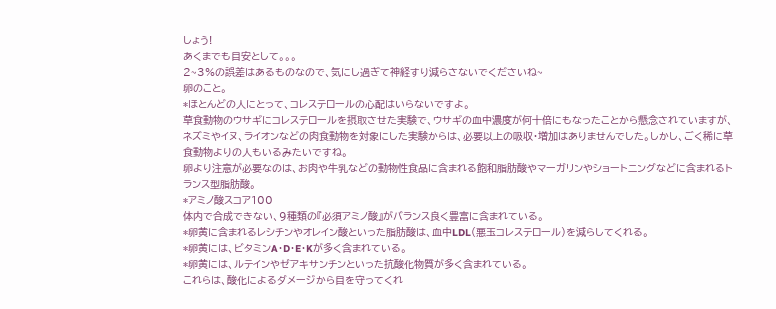しょう!
あくまでも目安として。。。
2~3%の誤差はあるものなので、気にし過ぎて神経すり減らさないでくださいね~
卵のこと。
*ほとんどの人にとって、コレステロールの心配はいらないですよ。
草食動物のウサギにコレステロールを摂取させた実験で、ウサギの血中濃度が何十倍にもなったことから懸念されていますが、ネズミやイヌ、ライオンなどの肉食動物を対象にした実験からは、必要以上の吸収・増加はありませんでした。しかし、ごく稀に草食動物よりの人もいるみたいですね。
卵より注意が必要なのは、お肉や牛乳などの動物性食品に含まれる飽和脂肪酸やマーガリンやショートニングなどに含まれるトランス型脂肪酸。
*アミノ酸スコア100
体内で合成できない、9種類の『必須アミノ酸』がバランス良く豊富に含まれている。
*卵黄に含まれるレシチンやオレイン酸といった脂肪酸は、血中LDL(悪玉コレステロール)を減らしてくれる。
*卵黄には、ビタミンA・D・E・Kが多く含まれている。
*卵黄には、ルテインやゼアキサンチンといった抗酸化物質が多く含まれている。
これらは、酸化によるダメージから目を守ってくれ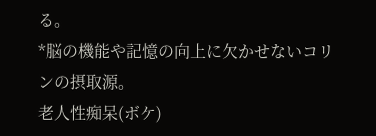る。
*脳の機能や記憶の向上に欠かせないコリンの摂取源。
老人性痴呆(ボケ)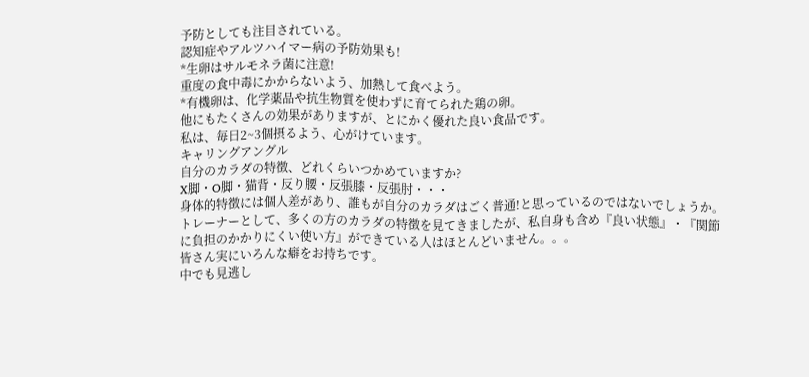予防としても注目されている。
認知症やアルツハイマー病の予防効果も!
*生卵はサルモネラ菌に注意!
重度の食中毒にかからないよう、加熱して食べよう。
*有機卵は、化学薬品や抗生物質を使わずに育てられた鶏の卵。
他にもたくさんの効果がありますが、とにかく優れた良い食品です。
私は、毎日2~3個摂るよう、心がけています。
キャリングアングル
自分のカラダの特徴、どれくらいつかめていますか?
X脚・O脚・猫背・反り腰・反張膝・反張肘・・・
身体的特徴には個人差があり、誰もが自分のカラダはごく普通!と思っているのではないでしょうか。
トレーナーとして、多くの方のカラダの特徴を見てきましたが、私自身も含め『良い状態』・『関節に負担のかかりにくい使い方』ができている人はほとんどいません。。。
皆さん実にいろんな癖をお持ちです。
中でも見逃し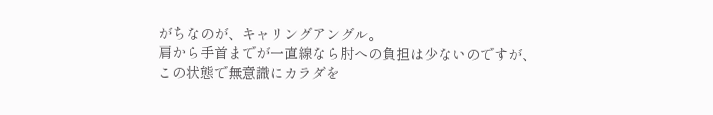がちなのが、キャリングアングル。
肩から手首までが一直線なら肘への負担は少ないのですが、
この状態で無意識にカラダを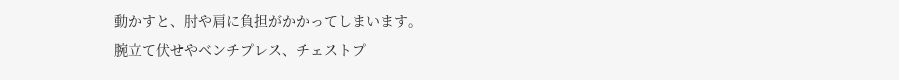動かすと、肘や肩に負担がかかってしまいます。
腕立て伏せやベンチプレス、チェストプ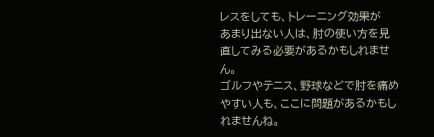レスをしても、トレーニング効果が
あまり出ない人は、肘の使い方を見直してみる必要があるかもしれません。
ゴルフやテニス、野球などで肘を痛めやすい人も、ここに問題があるかもしれませんね。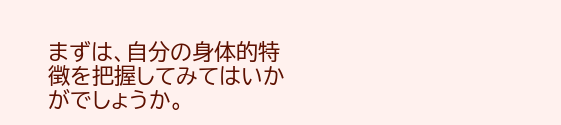まずは、自分の身体的特徴を把握してみてはいかがでしょうか。